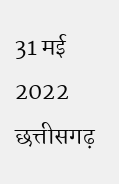31 मई 2022
छत्तीसगढ़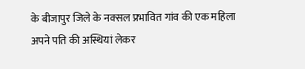के बीजापुर जिले के नक्सल प्रभावित गांव की एक महिला अपने पति की अस्थियां लेकर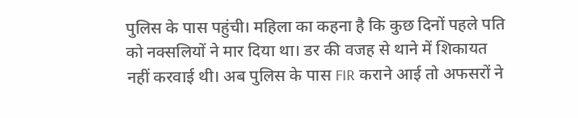पुलिस के पास पहुंची। महिला का कहना है कि कुछ दिनों पहले पति को नक्सलियों ने मार दिया था। डर की वजह से थाने में शिकायत नहीं करवाई थी। अब पुलिस के पास FIR कराने आई तो अफसरों ने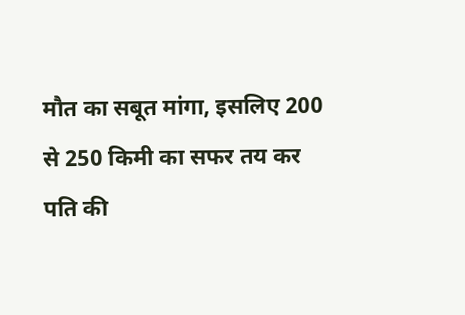मौत का सबूत मांगा, इसलिए 200 से 250 किमी का सफर तय कर पति की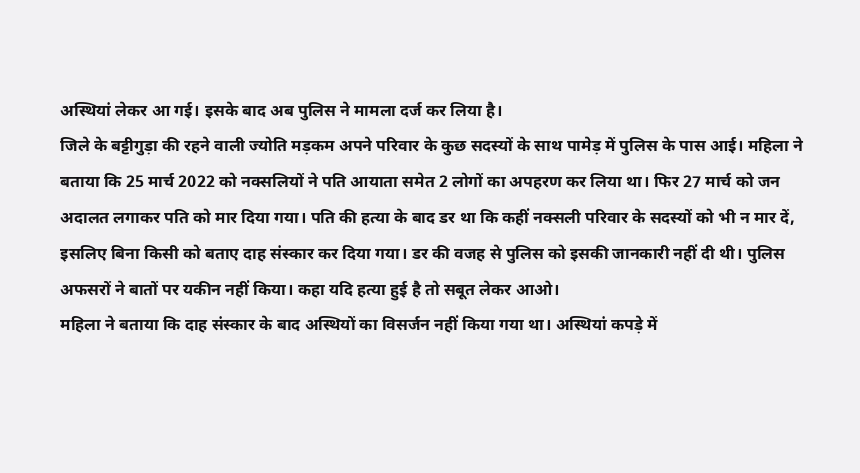अस्थियां लेकर आ गई। इसके बाद अब पुलिस ने मामला दर्ज कर लिया है।
जिले के बट्टीगुड़ा की रहने वाली ज्योति मड़कम अपने परिवार के कुछ सदस्यों के साथ पामेड़ में पुलिस के पास आई। महिला ने बताया कि 25 मार्च 2022 को नक्सलियों ने पति आयाता समेत 2 लोगों का अपहरण कर लिया था। फिर 27 मार्च को जन अदालत लगाकर पति को मार दिया गया। पति की हत्या के बाद डर था कि कहीं नक्सली परिवार के सदस्यों को भी न मार दें, इसलिए बिना किसी को बताए दाह संस्कार कर दिया गया। डर की वजह से पुलिस को इसकी जानकारी नहीं दी थी। पुलिस अफसरों ने बातों पर यकीन नहीं किया। कहा यदि हत्या हुई है तो सबूत लेकर आओ।
महिला ने बताया कि दाह संस्कार के बाद अस्थियों का विसर्जन नहीं किया गया था। अस्थियां कपड़े में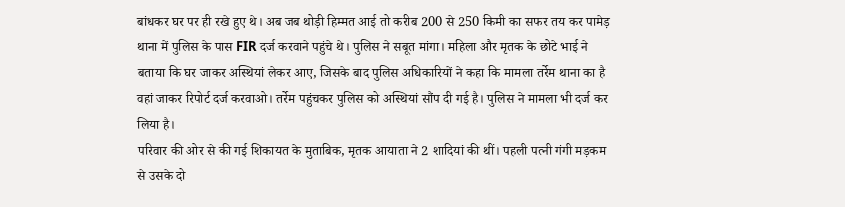बांधकर घर पर ही रखे हुए थे। अब जब थोड़ी हिम्मत आई तो करीब 200 से 250 किमी का सफर तय कर पामेड़ थाना में पुलिस के पास FIR दर्ज करवाने पहुंचे थे। पुलिस ने सबूत मांगा। महिला और मृतक के छोटे भाई ने बताया कि घर जाकर अस्थियां लेकर आए, जिसके बाद पुलिस अधिकारियों ने कहा कि मामला तर्रेम थाना का है वहां जाकर रिपोर्ट दर्ज करवाओ। तर्रेम पहुंचकर पुलिस को अस्थियां सौंप दी गई है। पुलिस ने मामला भी दर्ज कर लिया है।
परिवार की ओर से की गई शिकायत के मुताबिक, मृतक आयाता ने 2 शादियां की थीं। पहली पत्नी गंगी मड़कम से उसके दो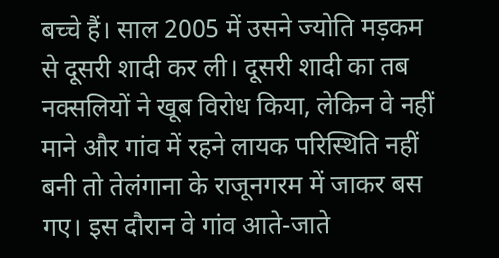बच्चे हैं। साल 2005 में उसने ज्योति मड़कम से दूसरी शादी कर ली। दूसरी शादी का तब नक्सलियों ने खूब विरोध किया, लेकिन वे नहीं माने और गांव में रहने लायक परिस्थिति नहीं बनी तो तेलंगाना के राजूनगरम में जाकर बस गए। इस दौरान वे गांव आते-जाते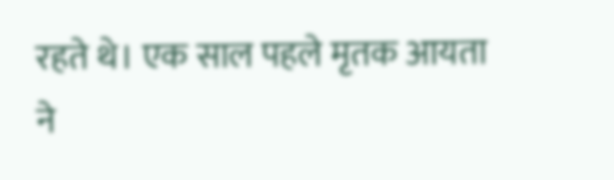रहते थे। एक साल पहले मृतक आयता ने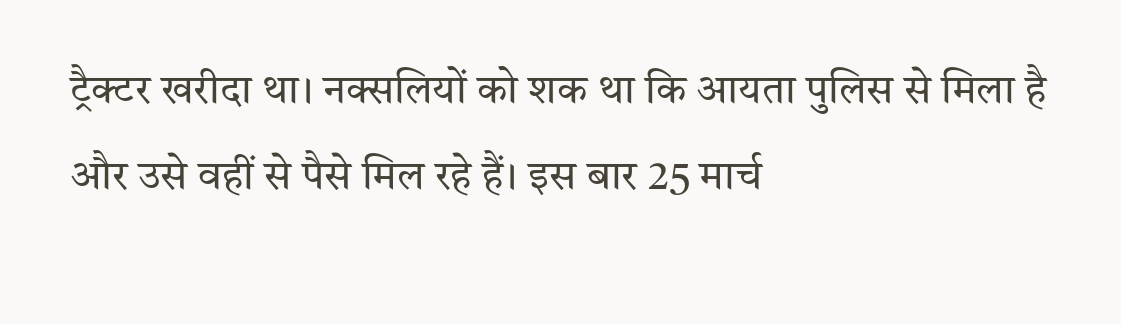ट्रैक्टर खरीदा था। नक्सलियों को शक था कि आयता पुलिस से मिला है और उसे वहीं से पैसे मिल रहे हैं। इस बार 25 मार्च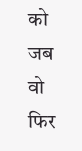को जब वो फिर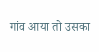गांव आया तो उसका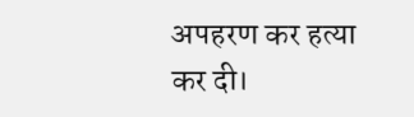अपहरण कर हत्या कर दी।